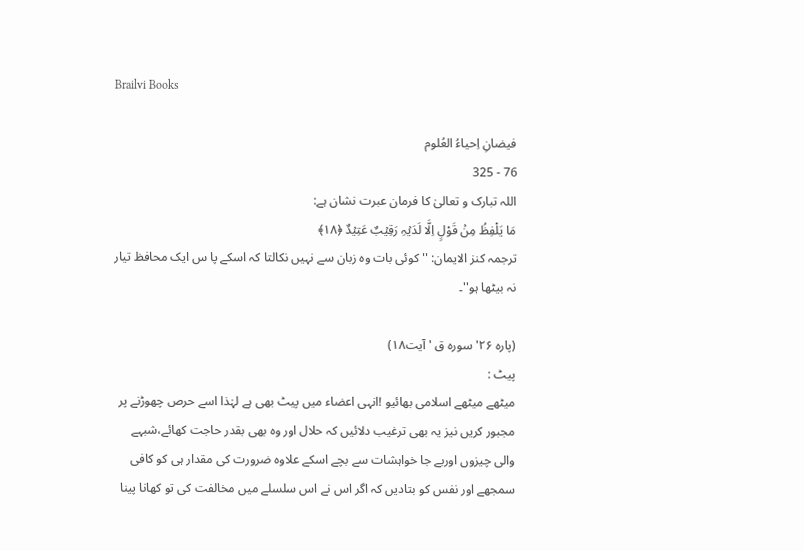Brailvi Books

فیضانِ اِحیاءُ العُلوم
76 - 325
اللہ تبارک و تعالیٰ کا فرمان عبرت نشان ہے:
مَا یَلْفِظُ مِنۡ قَوْلٍ اِلَّا لَدَیۡہِ رَقِیۡبٌ عَتِیۡدٌ ﴿۱۸﴾
ترجمہ کنز الایمان: ''کوئی بات وہ زبان سے نہیں نکالتا کہ اسکے پا س ایک محافظ تیار نہ بیٹھا ہو''۔

(پارہ ۲۶' سورہ ق ' آیت۱۸)
پیٹ :
میٹھے میٹھے اسلامی بھائیو !انہی اعضاء میں پیٹ بھی ہے لہٰذا اسے حرص چھوڑنے پر مجبور کریں نیز یہ بھی ترغیب دلائیں کہ حلال اور وہ بھی بقدر حاجت کھائے،شبہے والی چیزوں اوربے جا خواہشات سے بچے اسکے علاوہ ضرورت کی مقدار ہی کو کافی سمجھے اور نفس کو بتادیں کہ اگر اس نے اس سلسلے میں مخالفت کی تو کھانا پینا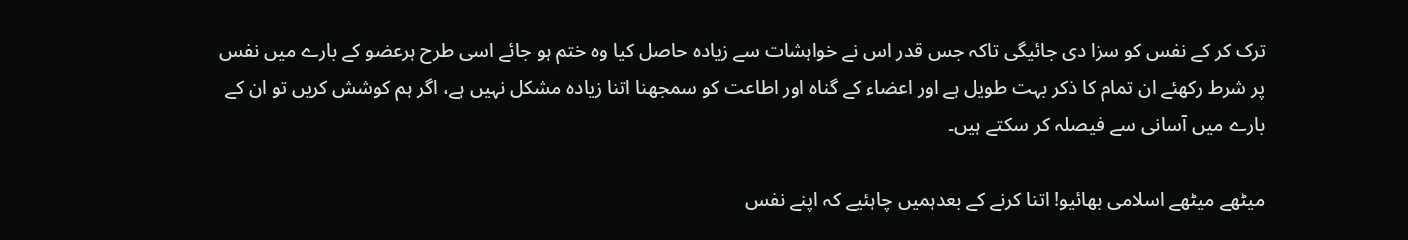ترک کر کے نفس کو سزا دی جائیگی تاکہ جس قدر اس نے خواہشات سے زیادہ حاصل کیا وہ ختم ہو جائے اسی طرح ہرعضو کے بارے میں نفس پر شرط رکھئے ان تمام کا ذکر بہت طویل ہے اور اعضاء کے گناہ اور اطاعت کو سمجھنا اتنا زیادہ مشکل نہیں ہے، اگر ہم کوشش کریں تو ان کے بارے میں آسانی سے فیصلہ کر سکتے ہیں۔

میٹھے میٹھے اسلامی بھائیو! اتنا کرنے کے بعدہمیں چاہئیے کہ اپنے نفس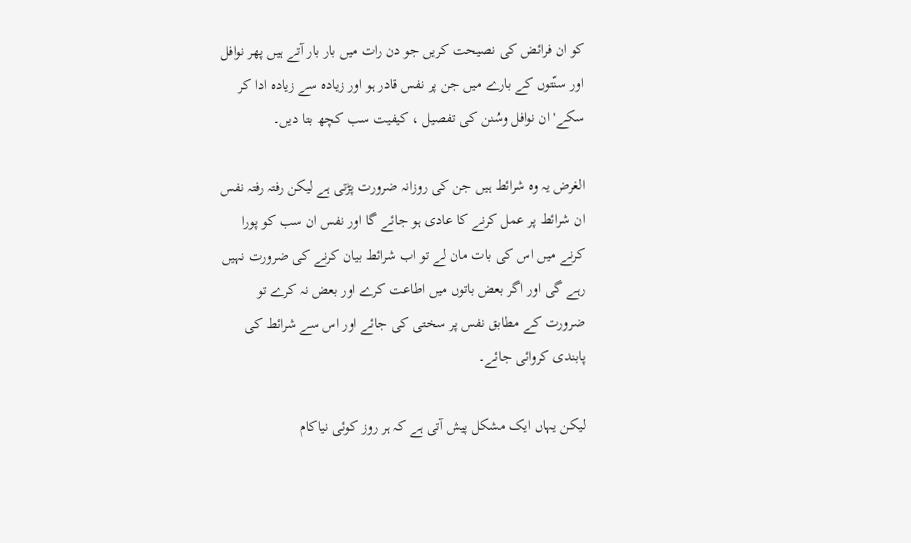کو ان فرائض کی نصیحت کریں جو دن رات میں بار بار آتے ہیں پھر نوافل اور سنّتوں کے بارے میں جن پر نفس قادر ہو اور زیادہ سے زیادہ ادا کر سکے' ان نوافل وسُنن کی تفصیل ، کیفیت سب کچھ بتا ديں۔

الغرض یہ وہ شرائط ہیں جن کی روزانہ ضرورت پڑتی ہے لیکن رفتہ رفتہ نفس ان شرائط پر عمل کرنے کا عادی ہو جائے گا اور نفس ان سب کو پورا کرنے میں اس کی بات مان لے تو اب شرائط بیان کرنے کی ضرورت نہیں رہے گی اور اگر بعض باتوں میں اطاعت کرے اور بعض نہ کرے تو ضرورت کے مطابق نفس پر سختی کی جائے اور اس سے شرائط کی پابندی کروائی جائے۔

لیکن یہاں ایک مشکل پیش آتی ہے کہ ہر روز کوئی نیاکام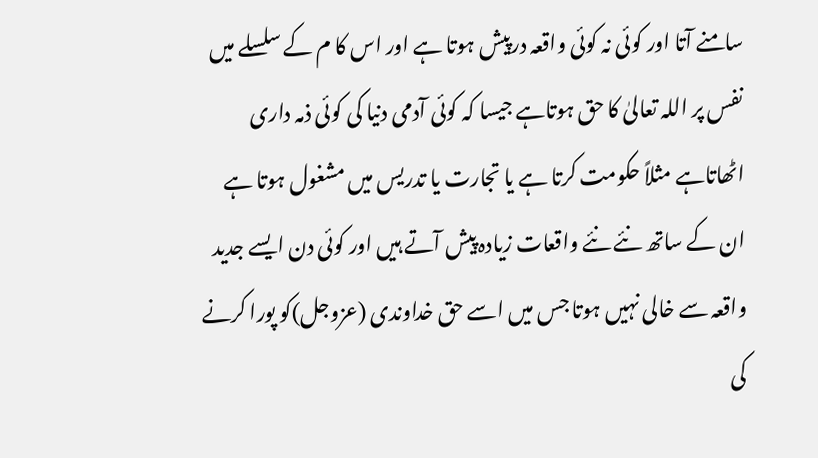سامنے آتا اور کوئی نہ کوئی واقعہ درپیش ہوتا ہے اور اس کا م کے سلسلے میں نفس پر اللہ تعالیٰ کا حق ہوتاہے جیسا کہ کوئی آدمی دنیا کی کوئی ذمہ داری اٹھاتاہے مثلاً حکومت کرتا ہے یا تجارت یا تدریس میں مشغول ہوتا ہے ان کے ساتھ نئے نئے واقعات زیادہ پیش آتے ہیں اور کوئی دن ایسے جدید واقعہ سے خالی نہیں ہوتا جس میں اسے حق خداوندی (عزوجل)کو پورا کرنے کی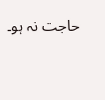حاجت نہ ہو۔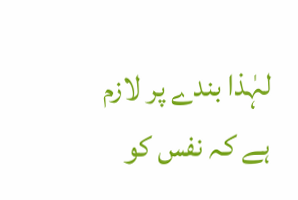لہٰذا بندے پر لازم ہے کہ نفس کو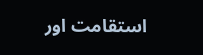استقامت اور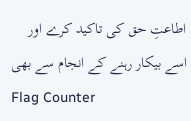اطاعتِ حق کی تاکید کرے اور اسے بیکار رہنے کے انجام سے بھی
Flag Counter